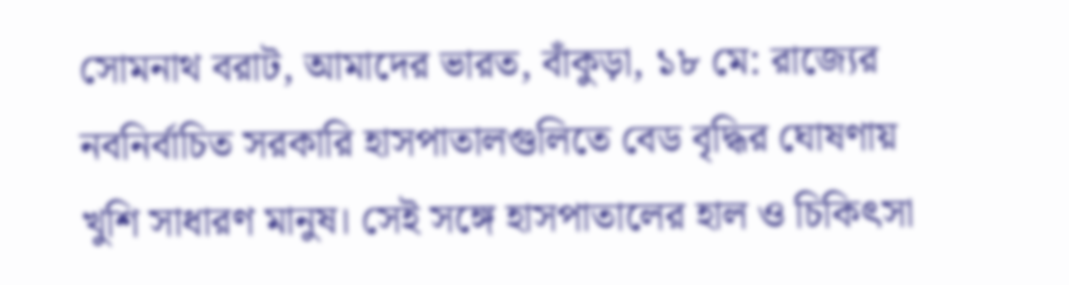সোমনাথ বরাট, আমাদের ভারত, বাঁকুড়া, ১৮ মে: রাজ্যের নবনির্বাচিত সরকারি হাসপাতালগুলিতে বেড বৃদ্ধির ঘোষণায় খুশি সাধারণ মানুষ। সেই সঙ্গে হাসপাতালের হাল ও চিকিৎসা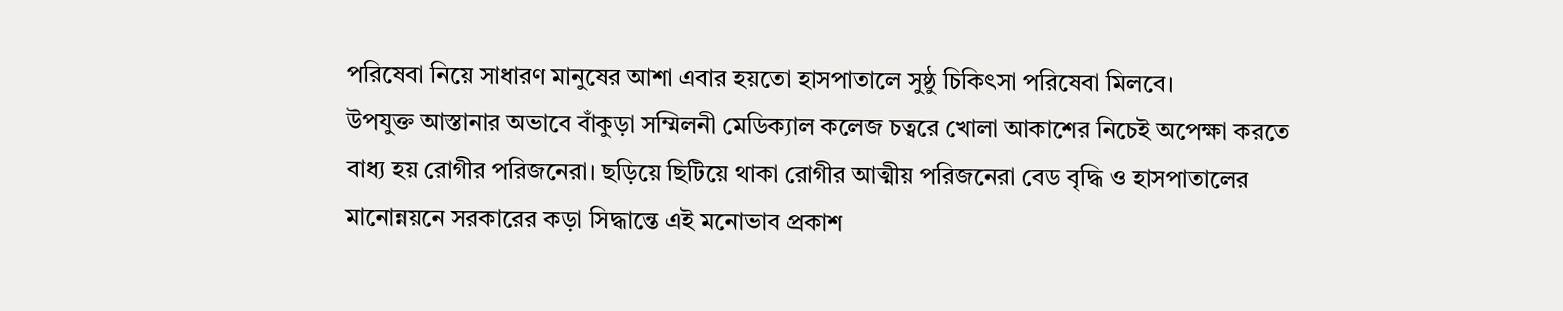পরিষেবা নিয়ে সাধারণ মানুষের আশা এবার হয়তো হাসপাতালে সুষ্ঠু চিকিৎসা পরিষেবা মিলবে।
উপযুক্ত আস্তানার অভাবে বাঁকুড়া সম্মিলনী মেডিক্যাল কলেজ চত্বরে খোলা আকাশের নিচেই অপেক্ষা করতে বাধ্য হয় রোগীর পরিজনেরা। ছড়িয়ে ছিটিয়ে থাকা রোগীর আত্মীয় পরিজনেরা বেড বৃদ্ধি ও হাসপাতালের মানোন্নয়নে সরকারের কড়া সিদ্ধান্তে এই মনোভাব প্রকাশ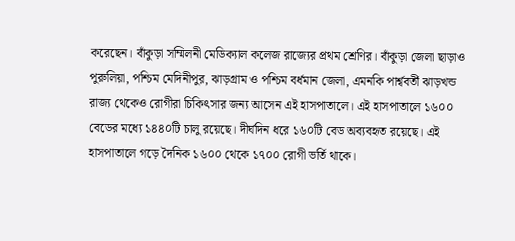করেছেন। বাঁকুড়া সম্মিলনী মেডিক্যাল কলেজ রাজ্যের প্রথম শ্রেণির। বাঁকুড়া জেলা ছাড়াও পুরুলিয়া, পশ্চিম মেদিনীপুর, ঝাড়গ্রাম ও পশ্চিম বর্ধমান জেলা, এমনকি পার্শ্ববর্তী ঝাড়খন্ড রাজ্য থেকেও রোগীরা চিকিৎসার জন্য আসেন এই হাসপাতালে। এই হাসপাতালে ১৬০০ বেডের মধ্যে ১৪৪০টি চালু রয়েছে। দীর্ঘদিন ধরে ১৬০টি বেড অব্যবহৃত রয়েছে। এই হাসপাতালে গড়ে দৈনিক ১৬০০ থেকে ১৭০০ রোগী ভর্তি থাকে।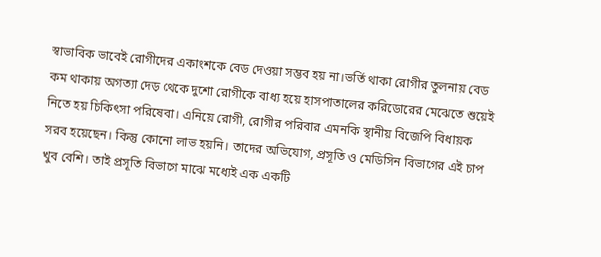স্বাভাবিক ভাবেই রোগীদের একাংশকে বেড দেওয়া সম্ভব হয় না।ভর্তি থাকা রোগীর তুলনায় বেড কম থাকায় অগত্যা দেড় থেকে দুশো রোগীকে বাধ্য হয়ে হাসপাতালের করিডোরের মেঝেতে শুয়েই নিতে হয় চিকিৎসা পরিষেবা। এনিয়ে রোগী, রোগীর পরিবার এমনকি স্থানীয় বিজেপি বিধায়ক সরব হয়েছেন। কিন্তু কোনো লাভ হয়নি। তাদের অভিযোগ, প্রসূতি ও মেডিসিন বিভাগের এই চাপ খুব বেশি। তাই প্রসূতি বিভাগে মাঝে মধ্যেই এক একটি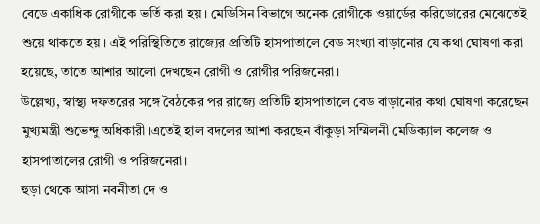বেডে একাধিক রোগীকে ভর্তি করা হয়। মেডিসিন বিভাগে অনেক রোগীকে ওয়ার্ডের করিডোরের মেঝেতেই শুয়ে থাকতে হয়। এই পরিস্থিতিতে রাজ্যের প্রতিটি হাসপাতালে বেড সংখ্যা বাড়ানোর যে কথা ঘোষণা করা হয়েছে, তাতে আশার আলো দেখছেন রোগী ও রোগীর পরিজনেরা।
উল্লেখ্য, স্বাস্থ্য দফতরের সঙ্গে বৈঠকের পর রাজ্যে প্রতিটি হাসপাতালে বেড বাড়ানোর কথা ঘোষণা করেছেন মুখ্যমন্ত্রী শুভেন্দু অধিকারী।এতেই হাল বদলের আশা করছেন বাঁকুড়া সম্মিলনী মেডিক্যাল কলেজ ও হাসপাতালের রোগী ও পরিজনেরা।
হুড়া থেকে আসা নবনীতা দে ও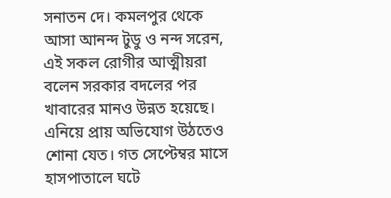সনাতন দে। কমলপুর থেকে আসা আনন্দ টুডু ও নন্দ সরেন, এই সকল রোগীর আত্মীয়রা বলেন সরকার বদলের পর খাবারের মানও উন্নত হয়েছে। এনিয়ে প্রায় অভিযোগ উঠতেও শোনা যেত। গত সেপ্টেম্বর মাসে হাসপাতালে ঘটে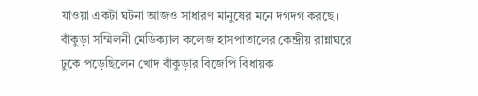যাওয়া একটা ঘটনা আজও সাধারণ মানুষের মনে দগদগ করছে। বাঁকুড়া সম্মিলনী মেডিক্যাল কলেজ হাসপাতালের কেন্দ্রীয় রান্নাঘরে ঢুকে পড়েছিলেন খোদ বাঁকুড়ার বিজেপি বিধায়ক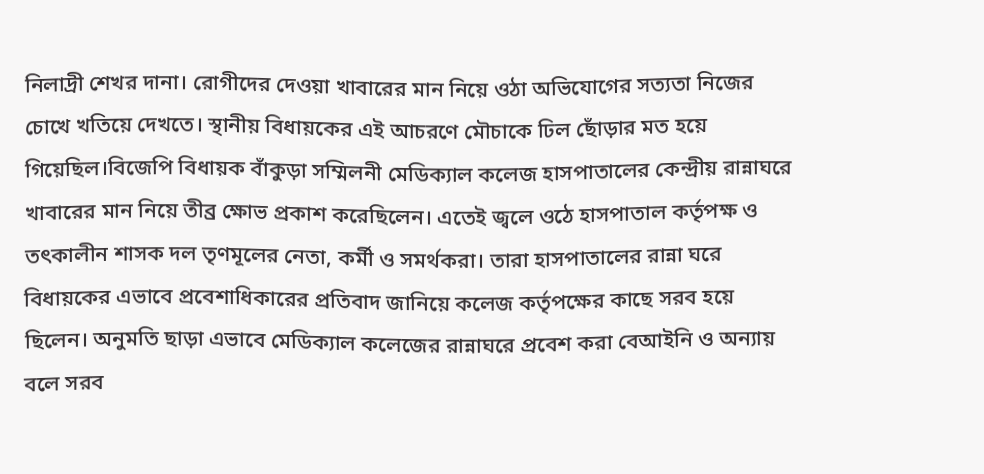নিলাদ্রী শেখর দানা। রোগীদের দেওয়া খাবারের মান নিয়ে ওঠা অভিযোগের সত্যতা নিজের চোখে খতিয়ে দেখতে। স্থানীয় বিধায়কের এই আচরণে মৌচাকে ঢিল ছোঁড়ার মত হয়ে গিয়েছিল।বিজেপি বিধায়ক বাঁকুড়া সম্মিলনী মেডিক্যাল কলেজ হাসপাতালের কেন্দ্রীয় রান্নাঘরে খাবারের মান নিয়ে তীব্র ক্ষোভ প্রকাশ করেছিলেন। এতেই জ্বলে ওঠে হাসপাতাল কর্তৃপক্ষ ও তৎকালীন শাসক দল তৃণমূলের নেতা, কর্মী ও সমর্থকরা। তারা হাসপাতালের রান্না ঘরে বিধায়কের এভাবে প্রবেশাধিকারের প্রতিবাদ জানিয়ে কলেজ কর্তৃপক্ষের কাছে সরব হয়ে ছিলেন। অনুমতি ছাড়া এভাবে মেডিক্যাল কলেজের রান্নাঘরে প্রবেশ করা বেআইনি ও অন্যায় বলে সরব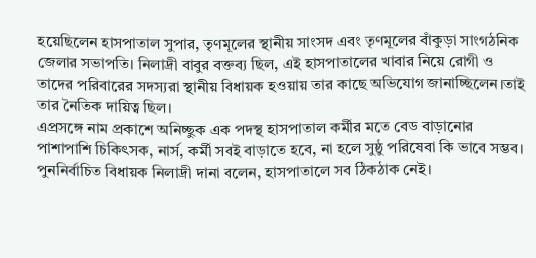হয়েছিলেন হাসপাতাল সুপার, তৃণমূলের স্থানীয় সাংসদ এবং তৃণমূলের বাঁকুড়া সাংগঠনিক জেলার সভাপতি। নিলাদ্রী বাবুর বক্তব্য ছিল, এই হাসপাতালের খাবার নিয়ে রোগী ও তাদের পরিবারের সদস্যরা স্থানীয় বিধায়ক হওয়ায় তার কাছে অভিযোগ জানাচ্ছিলেন।তাই তার নৈতিক দায়িত্ব ছিল।
এপ্রসঙ্গে নাম প্রকাশে অনিচ্ছুক এক পদস্থ হাসপাতাল কর্মীর মতে বেড বাড়ানোর পাশাপাশি চিকিৎসক, নার্স, কর্মী সবই বাড়াতে হবে, না হলে সুষ্ঠু পরিষেবা কি ভাবে সম্ভব। পুননির্বাচিত বিধায়ক নিলাদ্রী দানা বলেন, হাসপাতালে সব ঠিকঠাক নেই।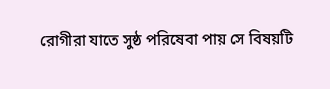রোগীরা যাতে সুষ্ঠ পরিষেবা পায় সে বিষয়টি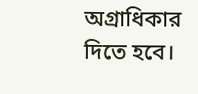অগ্রাধিকার দিতে হবে।